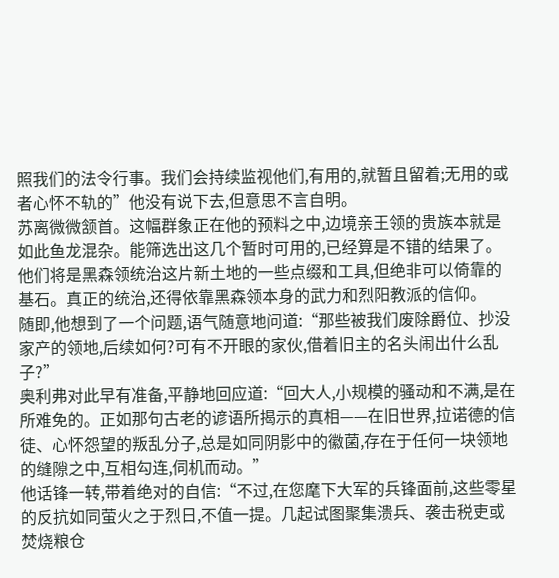照我们的法令行事。我们会持续监视他们,有用的,就暂且留着;无用的或者心怀不轨的”他没有说下去,但意思不言自明。
苏离微微颔首。这幅群象正在他的预料之中,边境亲王领的贵族本就是如此鱼龙混杂。能筛选出这几个暂时可用的,已经算是不错的结果了。
他们将是黑森领统治这片新土地的一些点缀和工具,但绝非可以倚靠的基石。真正的统治,还得依靠黑森领本身的武力和烈阳教派的信仰。
随即,他想到了一个问题,语气随意地问道:“那些被我们废除爵位、抄没家产的领地,后续如何?可有不开眼的家伙,借着旧主的名头闹出什么乱子?”
奥利弗对此早有准备,平静地回应道:“回大人,小规模的骚动和不满,是在所难免的。正如那句古老的谚语所揭示的真相——在旧世界,拉诺德的信徒、心怀怨望的叛乱分子,总是如同阴影中的徽菌,存在于任何一块领地的缝隙之中,互相勾连,伺机而动。”
他话锋一转,带着绝对的自信:“不过,在您麾下大军的兵锋面前,这些零星的反抗如同萤火之于烈日,不值一提。几起试图聚集溃兵、袭击税吏或焚烧粮仓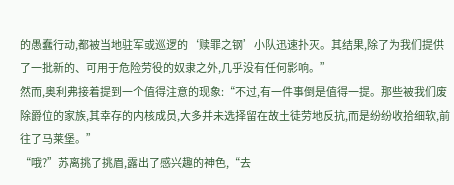的愚蠢行动,都被当地驻军或巡逻的‘赎罪之钢’小队迅速扑灭。其结果,除了为我们提供了一批新的、可用于危险劳役的奴隶之外,几乎没有任何影响。”
然而,奥利弗接着提到一个值得注意的现象:“不过,有一件事倒是值得一提。那些被我们废除爵位的家族,其幸存的内核成员,大多并未选择留在故土徒劳地反抗,而是纷纷收拾细软,前往了马莱堡。”
“哦?”苏离挑了挑眉,露出了感兴趣的神色,“去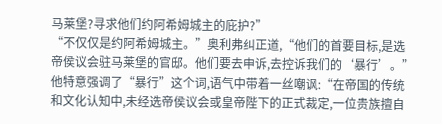马莱堡?寻求他们约阿希姆城主的庇护?”
“不仅仅是约阿希姆城主。”奥利弗纠正道,“他们的首要目标,是选帝侯议会驻马莱堡的官邸。他们要去申诉,去控诉我们的‘暴行’。”
他特意强调了“暴行”这个词,语气中带着一丝嘲讽:“在帝国的传统和文化认知中,未经选帝侯议会或皇帝陛下的正式裁定,一位贵族擅自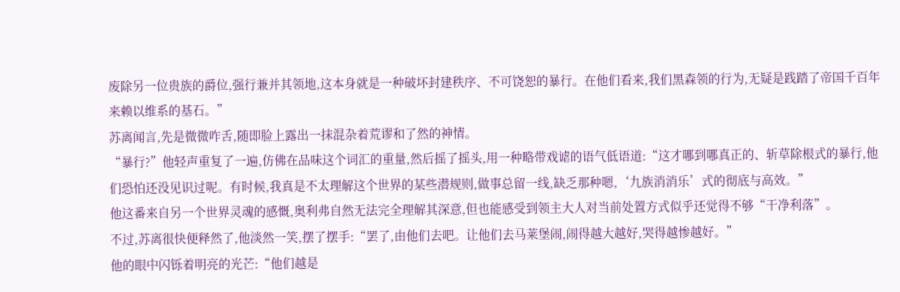废除另一位贵族的爵位,强行兼并其领地,这本身就是一种破坏封建秩序、不可饶恕的暴行。在他们看来,我们黑森领的行为,无疑是践踏了帝国千百年来赖以维系的基石。”
苏离闻言,先是微微咋舌,随即脸上露出一抹混杂着荒谬和了然的神情。
“暴行?”他轻声重复了一遍,仿佛在品味这个词汇的重量,然后摇了摇头,用一种略带戏谑的语气低语道:“这才哪到哪真正的、斩草除根式的暴行,他们恐怕还没见识过呢。有时候,我真是不太理解这个世界的某些潜规则,做事总留一线,缺乏那种嗯,‘九族消消乐’式的彻底与高效。”
他这番来自另一个世界灵魂的感慨,奥利弗自然无法完全理解其深意,但也能感受到领主大人对当前处置方式似乎还觉得不够“干净利落”。
不过,苏离很快便释然了,他淡然一笑,摆了摆手:“罢了,由他们去吧。让他们去马莱堡闹,闹得越大越好,哭得越惨越好。”
他的眼中闪铄着明亮的光芒:“他们越是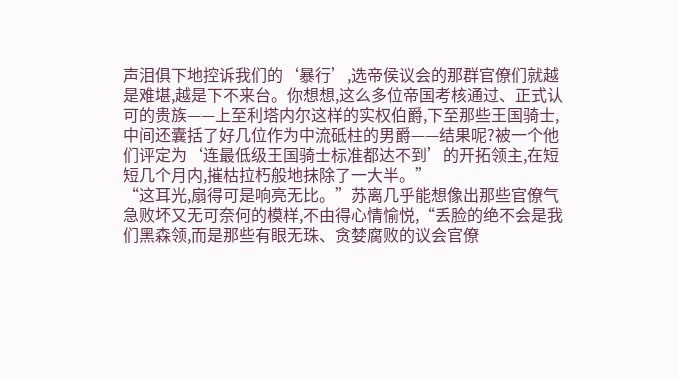声泪俱下地控诉我们的‘暴行’,选帝侯议会的那群官僚们就越是难堪,越是下不来台。你想想,这么多位帝国考核通过、正式认可的贵族——上至利塔内尔这样的实权伯爵,下至那些王国骑士,中间还囊括了好几位作为中流砥柱的男爵——结果呢?被一个他们评定为‘连最低级王国骑士标准都达不到’的开拓领主,在短短几个月内,摧枯拉朽般地抹除了一大半。”
“这耳光,扇得可是响亮无比。”苏离几乎能想像出那些官僚气急败坏又无可奈何的模样,不由得心情愉悦,“丢脸的绝不会是我们黑森领,而是那些有眼无珠、贪婪腐败的议会官僚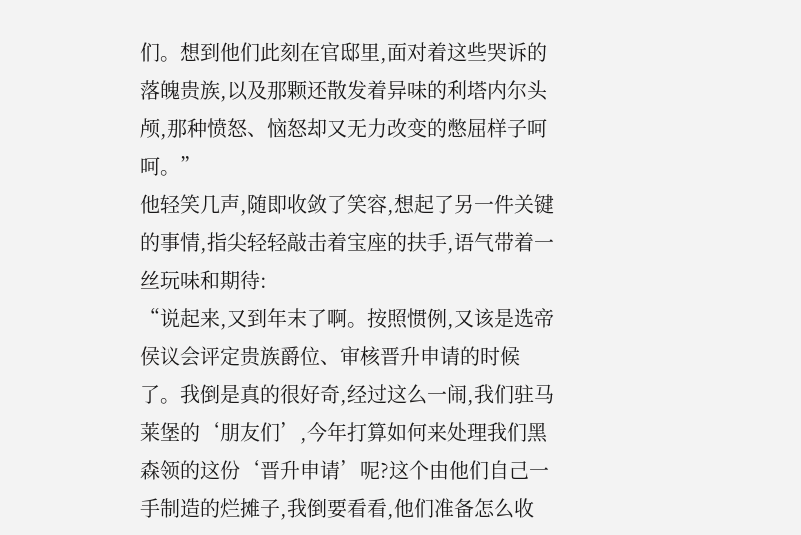们。想到他们此刻在官邸里,面对着这些哭诉的落魄贵族,以及那颗还散发着异味的利塔内尔头颅,那种愤怒、恼怒却又无力改变的憋屈样子呵呵。”
他轻笑几声,随即收敛了笑容,想起了另一件关键的事情,指尖轻轻敲击着宝座的扶手,语气带着一丝玩味和期待:
“说起来,又到年末了啊。按照惯例,又该是选帝侯议会评定贵族爵位、审核晋升申请的时候了。我倒是真的很好奇,经过这么一闹,我们驻马莱堡的‘朋友们’,今年打算如何来处理我们黑森领的这份‘晋升申请’呢?这个由他们自己一手制造的烂摊子,我倒要看看,他们准备怎么收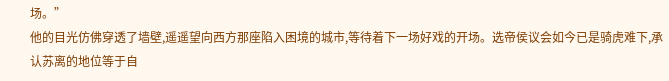场。”
他的目光仿佛穿透了墙壁,遥遥望向西方那座陷入困境的城市,等待着下一场好戏的开场。选帝侯议会如今已是骑虎难下,承认苏离的地位等于自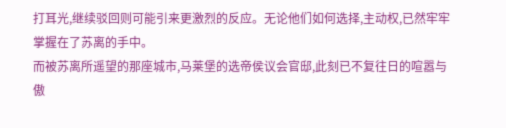打耳光,继续驳回则可能引来更激烈的反应。无论他们如何选择,主动权,已然牢牢掌握在了苏离的手中。
而被苏离所遥望的那座城市,马莱堡的选帝侯议会官邸,此刻已不复往日的喧嚣与傲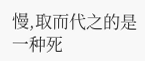慢,取而代之的是一种死